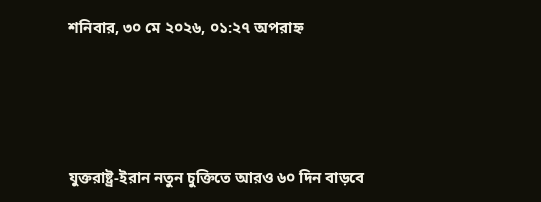শনিবার, ৩০ মে ২০২৬, ০১:২৭ অপরাহ্ন




যুক্তরাষ্ট্র-ইরান নতুন চুক্তিতে আরও ৬০ দিন বাড়বে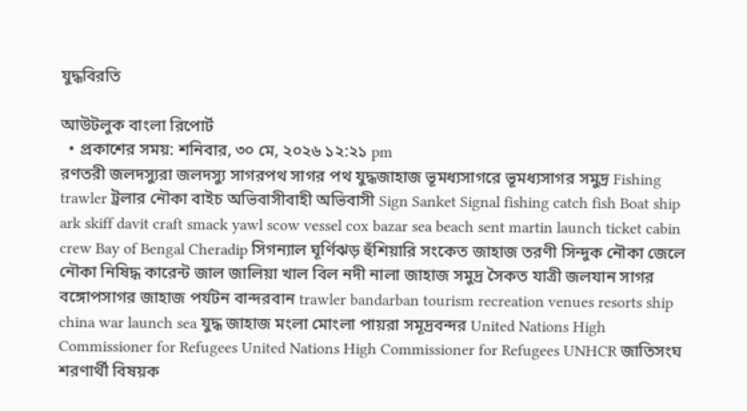যুদ্ধবিরতি

আউটলুক বাংলা রিপোর্ট
  • প্রকাশের সময়: শনিবার, ৩০ মে, ২০২৬ ১২:২১ pm
রণতরী জলদস্যুরা জলদস্যু সাগরপথ সাগর পথ যুদ্ধজাহাজ ভূমধ্যসাগরে ভূমধ্যসাগর সমুদ্র Fishing trawler ট্রলার নৌকা বাইচ অভিবাসীবাহী অভিবাসী Sign Sanket Signal fishing catch fish Boat ship ark skiff davit craft smack yawl scow vessel cox bazar sea beach sent martin launch ticket cabin crew Bay of Bengal Cheradip সিগন্যাল ঘূর্ণিঝড় হুঁশিয়ারি সংকেত জাহাজ তরণী সিন্দুক নৌকা জেলে নৌকা নিষিদ্ধ কারেন্ট জাল জালিয়া খাল বিল নদী নালা জাহাজ সমুদ্র সৈকত যাত্রী জলযান সাগর বঙ্গোপসাগর জাহাজ পর্যটন বান্দরবান trawler bandarban tourism recreation venues resorts ship china war launch sea যুদ্ধ জাহাজ মংলা মোংলা পায়রা সমূদ্রবন্দর United Nations High Commissioner for Refugees United Nations High Commissioner for Refugees UNHCR জাতিসংঘ শরণার্থী বিষয়ক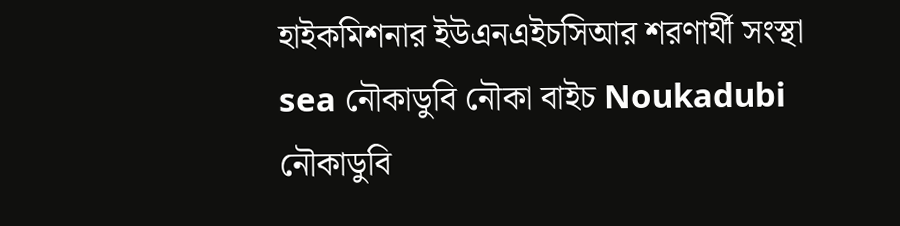হাইকমিশনার ইউএনএইচসিআর শরণার্থী সংস্থা sea নৌকাডুবি নৌকা বাইচ Noukadubi নৌকাডুবি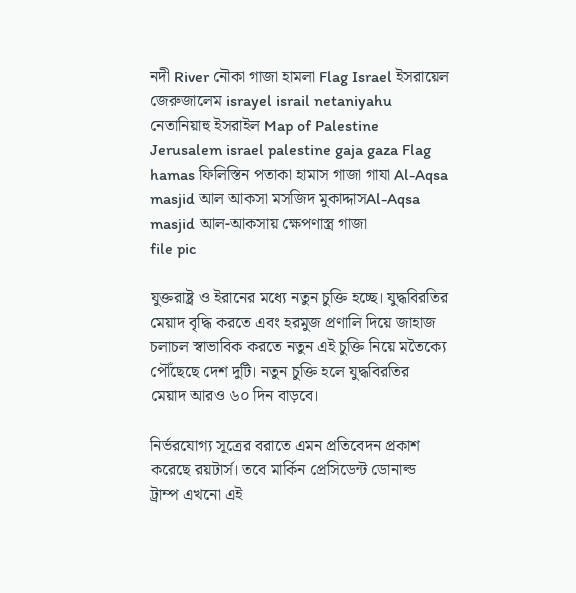নদী River নৌকা গাজা হামলা Flag Israel ইসরায়েল জেরুজালেম israyel israil netaniyahu নেতানিয়াহু ইসরাইল Map of Palestine Jerusalem israel palestine gaja gaza Flag hamas ফিলিস্তিন পতাকা হামাস গাজা গাযা Al-Aqsa masjid আল আকসা মসজিদ মুকাদ্দাসAl-Aqsa masjid আল-আকসায় ক্ষেপণাস্ত্র গাজা
file pic

যুক্তরাষ্ট্র ও ইরানের মধ্যে নতুন চুক্তি হচ্ছে। যুদ্ধবিরতির মেয়াদ বৃদ্ধি করতে এবং হরমুজ প্রণালি দিয়ে জাহাজ চলাচল স্বাভাবিক করতে নতুন এই চুক্তি নিয়ে মতৈক্যে পৌঁছেছে দেশ দুটি। নতুন চুক্তি হলে যুদ্ধবিরতির মেয়াদ আরও ৬০ দিন বাড়বে।

নির্ভরযোগ্য সূত্রের বরাতে এমন প্রতিবেদন প্রকাশ করেছে রয়টার্স। তবে মার্কিন প্রেসিডেন্ট ডোনাল্ড ট্রাম্প এখনো এই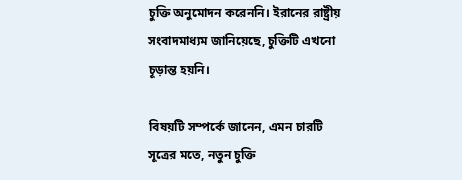চুক্তি অনুমোদন করেননি। ইরানের রাষ্ট্রীয় সংবাদমাধ্যম জানিয়েছে, চুক্তিটি এখনো চূড়ান্ত হয়নি।

বিষয়টি সম্পর্কে জানেন, এমন চারটি সূত্রের মতে, নতুন চুক্তি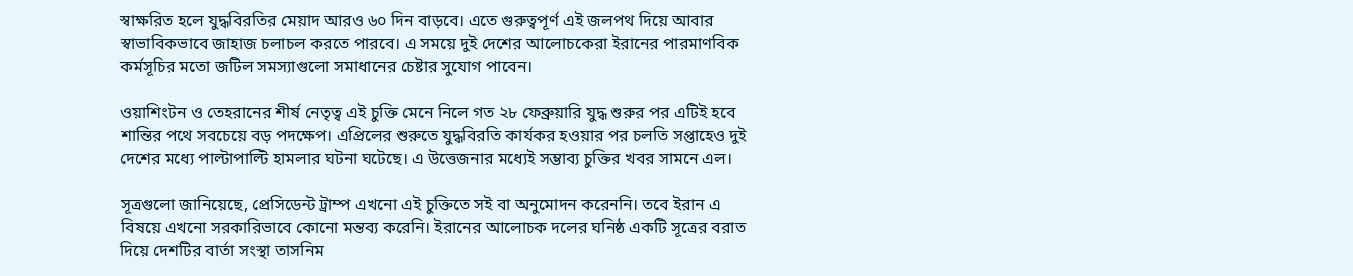স্বাক্ষরিত হলে যুদ্ধবিরতির মেয়াদ আরও ৬০ দিন বাড়বে। এতে গুরুত্বপূর্ণ এই জলপথ দিয়ে আবার স্বাভাবিকভাবে জাহাজ চলাচল করতে পারবে। এ সময়ে দুই দেশের আলোচকেরা ইরানের পারমাণবিক কর্মসূচির মতো জটিল সমস্যাগুলো সমাধানের চেষ্টার সুযোগ পাবেন।

ওয়াশিংটন ও তেহরানের শীর্ষ নেতৃত্ব এই চুক্তি মেনে নিলে গত ২৮ ফেব্রুয়ারি যুদ্ধ শুরুর পর এটিই হবে শান্তির পথে সবচেয়ে বড় পদক্ষেপ। এপ্রিলের শুরুতে যুদ্ধবিরতি কার্যকর হওয়ার পর চলতি সপ্তাহেও দুই দেশের মধ্যে পাল্টাপাল্টি হামলার ঘটনা ঘটেছে। এ উত্তেজনার মধ্যেই সম্ভাব্য চুক্তির খবর সামনে এল।

সূত্রগুলো জানিয়েছে, প্রেসিডেন্ট ট্রাম্প এখনো এই চুক্তিতে সই বা অনুমোদন করেননি। তবে ইরান এ বিষয়ে এখনো সরকারিভাবে কোনো মন্তব্য করেনি। ইরানের আলোচক দলের ঘনিষ্ঠ একটি সূত্রের বরাত দিয়ে দেশটির বার্তা সংস্থা তাসনিম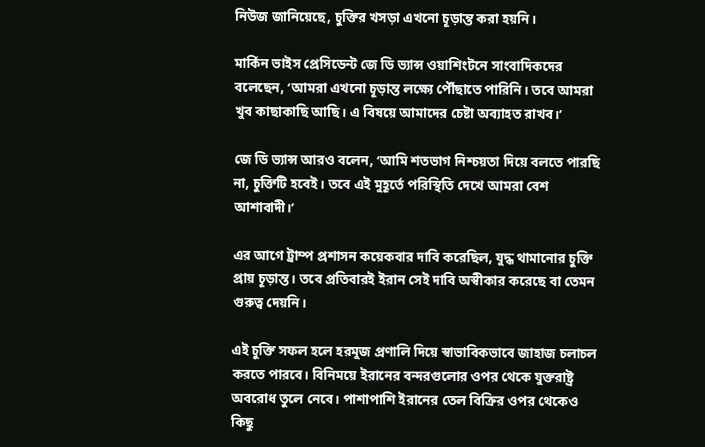নিউজ জানিয়েছে, চুক্তির খসড়া এখনো চূড়ান্ত করা হয়নি।

মার্কিন ভাইস প্রেসিডেন্ট জে ডি ভ্যান্স ওয়াশিংটনে সাংবাদিকদের বলেছেন, ‘আমরা এখনো চূড়ান্ত লক্ষ্যে পৌঁছাতে পারিনি। তবে আমরা খুব কাছাকাছি আছি। এ বিষয়ে আমাদের চেষ্টা অব্যাহত রাখব।’

জে ডি ভ্যান্স আরও বলেন, ‘আমি শতভাগ নিশ্চয়তা দিয়ে বলতে পারছি না, চুক্তিটি হবেই। তবে এই মুহূর্তে পরিস্থিতি দেখে আমরা বেশ আশাবাদী।’

এর আগে ট্রাম্প প্রশাসন কয়েকবার দাবি করেছিল, যুদ্ধ থামানোর চুক্তি প্রায় চূড়ান্ত। তবে প্রতিবারই ইরান সেই দাবি অস্বীকার করেছে বা তেমন গুরুত্ব দেয়নি।

এই চুক্তি সফল হলে হরমুজ প্রণালি দিয়ে স্বাভাবিকভাবে জাহাজ চলাচল করতে পারবে। বিনিময়ে ইরানের বন্দরগুলোর ওপর থেকে যুক্তরাষ্ট্র অবরোধ তুলে নেবে। পাশাপাশি ইরানের তেল বিক্রির ওপর থেকেও কিছু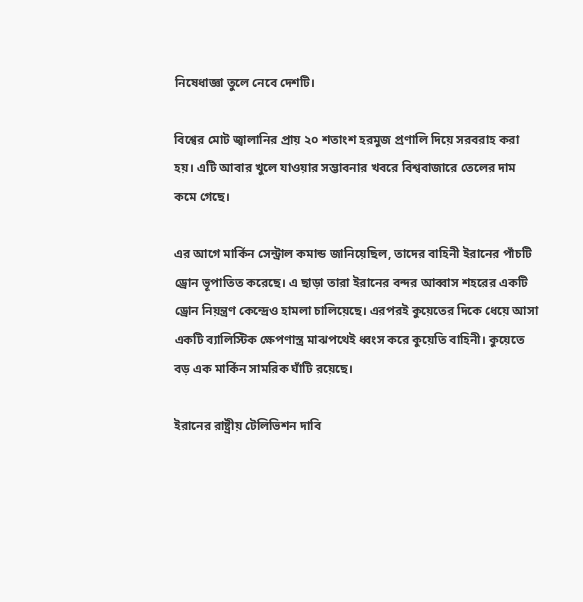নিষেধাজ্ঞা তুলে নেবে দেশটি।

বিশ্বের মোট জ্বালানির প্রায় ২০ শতাংশ হরমুজ প্রণালি দিয়ে সরবরাহ করা হয়। এটি আবার খুলে যাওয়ার সম্ভাবনার খবরে বিশ্ববাজারে তেলের দাম কমে গেছে।

এর আগে মার্কিন সেন্ট্রাল কমান্ড জানিয়েছিল, তাদের বাহিনী ইরানের পাঁচটি ড্রোন ভূপাতিত করেছে। এ ছাড়া তারা ইরানের বন্দর আব্বাস শহরের একটি ড্রোন নিয়ন্ত্রণ কেন্দ্রেও হামলা চালিয়েছে। এরপরই কুয়েতের দিকে ধেয়ে আসা একটি ব্যালিস্টিক ক্ষেপণাস্ত্র মাঝপথেই ধ্বংস করে কুয়েতি বাহিনী। কুয়েতে বড় এক মার্কিন সামরিক ঘাঁটি রয়েছে।

ইরানের রাষ্ট্রীয় টেলিভিশন দাবি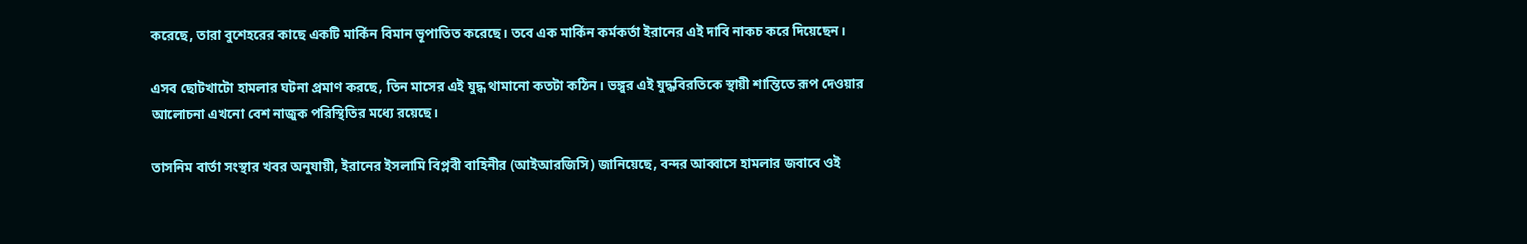করেছে, তারা বুশেহরের কাছে একটি মার্কিন বিমান ভূপাতিত করেছে। তবে এক মার্কিন কর্মকর্তা ইরানের এই দাবি নাকচ করে দিয়েছেন।

এসব ছোটখাটো হামলার ঘটনা প্রমাণ করছে, তিন মাসের এই যুদ্ধ থামানো কতটা কঠিন। ভঙ্গুর এই যুদ্ধবিরতিকে স্থায়ী শান্তিতে রূপ দেওয়ার আলোচনা এখনো বেশ নাজুক পরিস্থিতির মধ্যে রয়েছে।

তাসনিম বার্তা সংস্থার খবর অনুযায়ী, ইরানের ইসলামি বিপ্লবী বাহিনীর (আইআরজিসি) জানিয়েছে, বন্দর আব্বাসে হামলার জবাবে ওই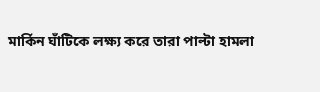মার্কিন ঘাঁটিকে লক্ষ্য করে তারা পাল্টা হামলা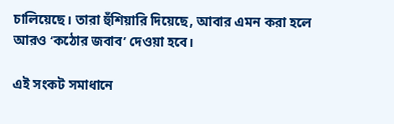চালিয়েছে। তারা হুঁশিয়ারি দিয়েছে, আবার এমন করা হলে আরও ‘কঠোর জবাব’ দেওয়া হবে।

এই সংকট সমাধানে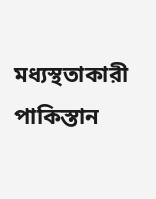মধ্যস্থতাকারী পাকিস্তান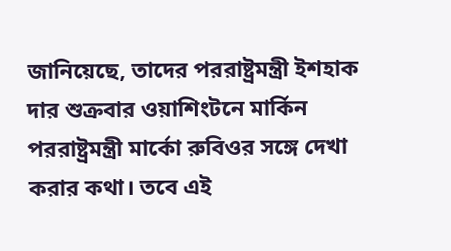জানিয়েছে, তাদের পররাষ্ট্রমন্ত্রী ইশহাক দার শুক্রবার ওয়াশিংটনে মার্কিন পররাষ্ট্রমন্ত্রী মার্কো রুবিওর সঙ্গে দেখা করার কথা। তবে এই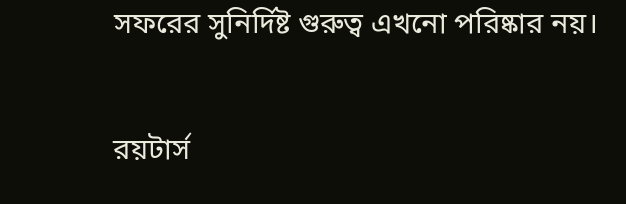সফরের সুনির্দিষ্ট গুরুত্ব এখনো পরিষ্কার নয়।

রয়টার্স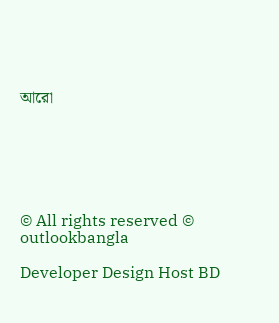আরো






© All rights reserved © outlookbangla

Developer Design Host BD